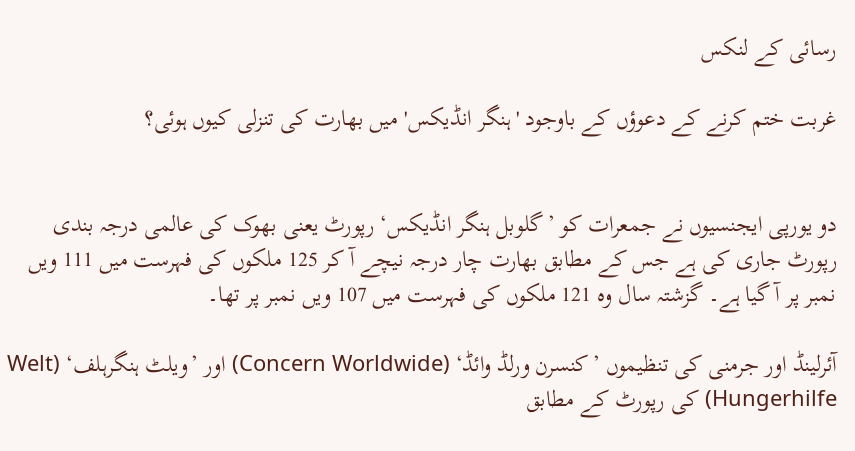رسائی کے لنکس

غربت ختم کرنے کے دعوؤں کے باوجود 'ہنگر انڈیکس' میں بھارت کی تنزلی کیوں ہوئی؟


دو یورپی ایجنسیوں نے جمعرات کو ’گلوبل ہنگر انڈیکس‘ رپورٹ یعنی بھوک کی عالمی درجہ بندی رپورٹ جاری کی ہے جس کے مطابق بھارت چار درجہ نیچے آ کر 125 ملکوں کی فہرست میں 111 ویں نمبر پر آ گیا ہے۔ گزشتہ سال وہ 121 ملکوں کی فہرست میں 107 ویں نمبر پر تھا۔

آئرلینڈ اور جرمنی کی تنظیموں ’کنسرن ورلڈ وائڈ‘ (Concern Worldwide) اور ’ویلٹ ہنگرہلف‘ (Welt Hungerhilfe) کی رپورٹ کے مطابق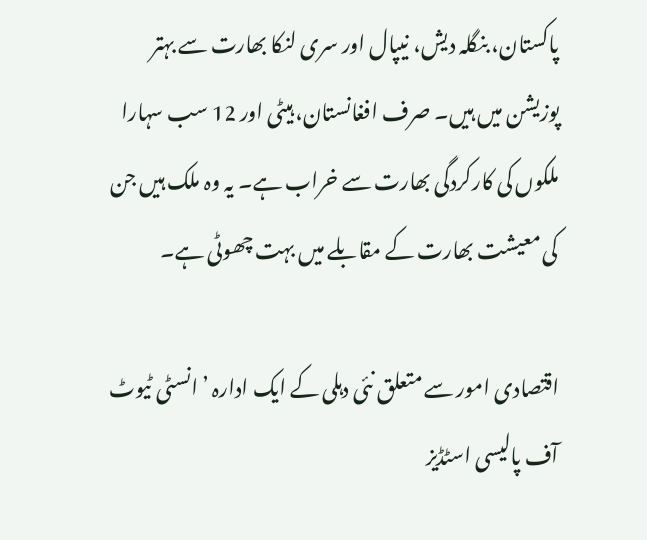پاکستان، بنگلہ دیش، نیپال اور سری لنکا بھارت سے بہتر پوزیشن میں ہیں۔ صرف افغانستان، ہیٹی اور 12 سب سہارا ملکوں کی کارکردگی بھارت سے خراب ہے۔ یہ وہ ملک ہیں جن کی معیشت بھارت کے مقابلے میں بہت چھوٹی ہے۔

اقتصادی امور سے متعلق نئی دہلی کے ایک ادارہ ’انسٹی ٹیوٹ آف پالیسی اسٹڈیز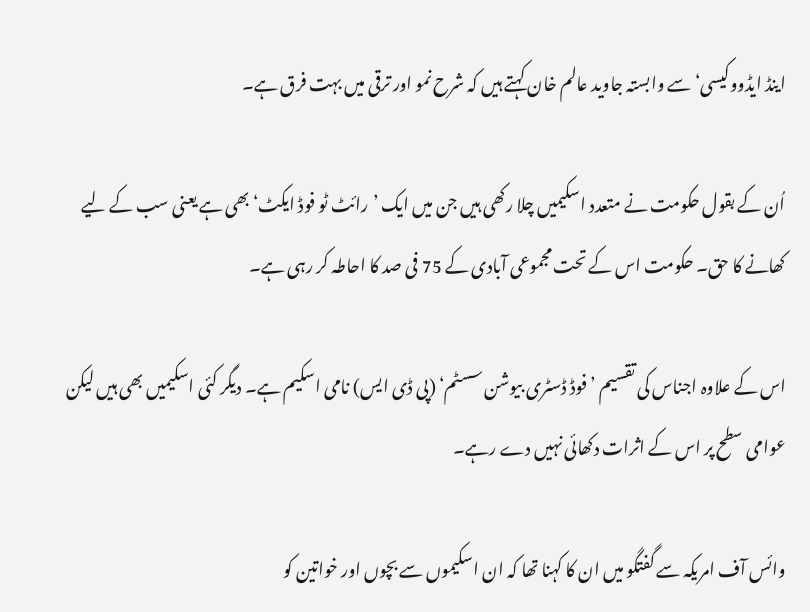اینڈ ایڈووکیسی‘ سے وابستہ جاوید عالم خان کہتے ہیں کہ شرح نمو اور ترقی میں بہت فرق ہے۔

اُن کے بقول حکومت نے متعدد اسکیمیں چلا رکھی ہیں جن میں ایک ’رائٹ ٹو فوڈ ایکٹ‘ بھی ہے یعنی سب کے لیے کھانے کا حق۔ حکومت اس کے تحت مجموعی آبادی کے 75 فی صد کا احاطہ کر رہی ہے۔

اس کے علاوہ اجناس کی تقسیم ’فوڈ ڈسٹری بیوشن سسٹم‘ (پی ڈی ایس) نامی اسکیم ہے۔ دیگر کئی اسکیمیں بھی ہیں لیکن عوامی سطح پر اس کے اثرات دکھائی نہیں دے رہے۔

وائس آف امریکہ سے گفتگو میں ان کا کہنا تھا کہ ان اسکیموں سے بچوں اور خواتین کو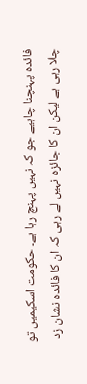فائدہ پہنچنا چاہیے جو کہ نہیں پہنچ رہا ہے۔ حکومت اسکیمیں تو چلا رہی ہے لیکن ان کا جائزہ نہیں لے رہی کہ ان کا فائدہ نشان زد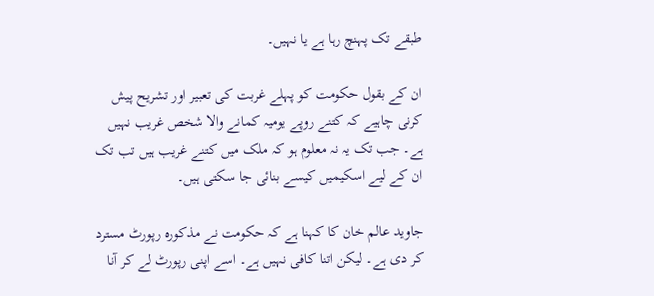طبقے تک پہنچ رہا ہے یا نہیں۔

ان کے بقول حکومت کو پہلے غربت کی تعبیر اور تشریح پیش کرنی چاہیے کہ کتنے روپے یومیہ کمانے والا شخص غریب نہیں ہے۔ جب تک یہ نہ معلوم ہو کہ ملک میں کتنے غریب ہیں تب تک ان کے لیے اسکیمیں کیسے بنائی جا سکتی ہیں۔

جاوید عالم خان کا کہنا ہے کہ حکومت نے مذکورہ رپورٹ مسترد کر دی ہے۔ لیکن اتنا کافی نہیں ہے۔ اسے اپنی رپورٹ لے کر آنا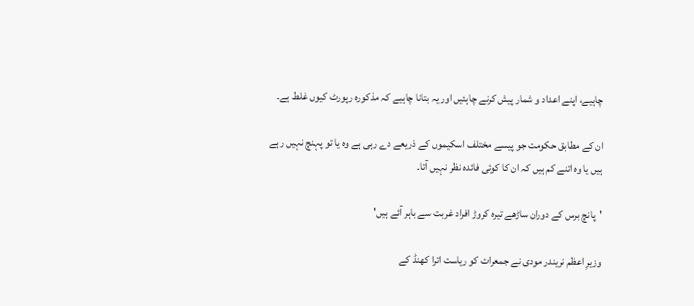چاہیے، اپنے اعداد و شمار پیش کرنے چاہئیں اور یہ بتانا چاہیے کہ مذکورہ رپورٹ کیوں غلط ہے۔

ان کے مطابق حکومت جو پیسے مختلف اسکیموں کے ذریعے دے رہی ہے وہ یا تو پہنچ نہیں رہے ہیں یا وہ اتنے کم ہیں کہ ان کا کوئی فائدہ نظر نہیں آتا۔

'پانچ برس کے دوران ساڑھے تیرہ کروڑ افراد غربت سے باہر آئے ہیں'

وزیرِ اعظم نریندر مودی نے جمعرات کو ریاست اترا کھنڈ کے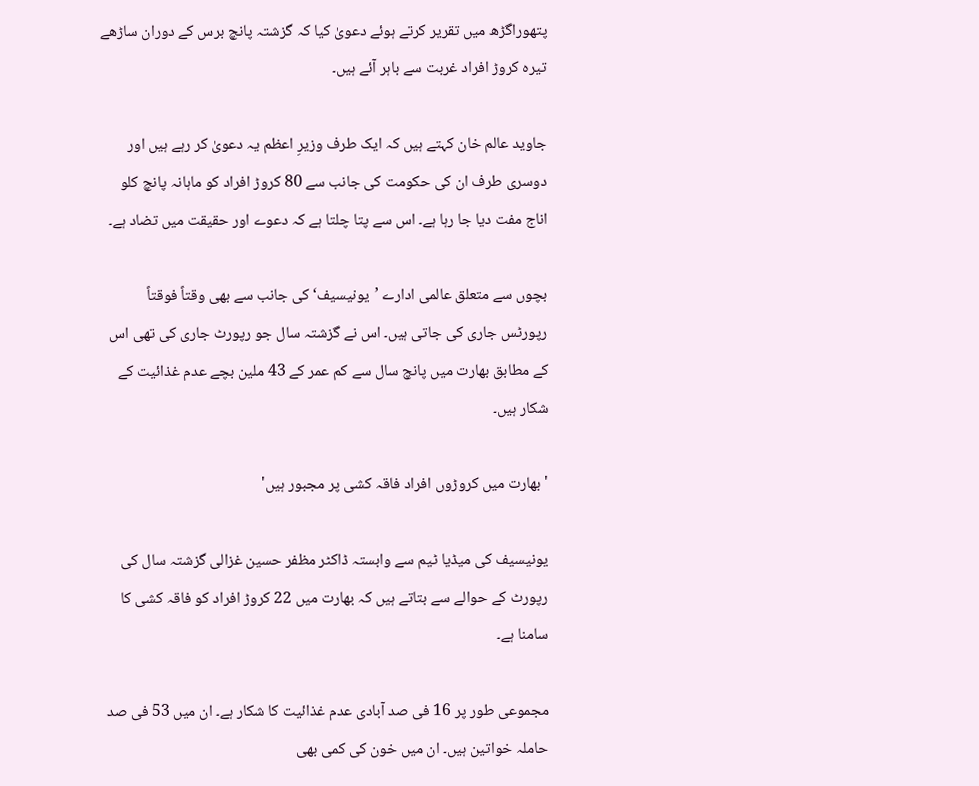پتھوراگڑھ میں تقریر کرتے ہوئے دعویٰ کیا کہ گزشتہ پانچ برس کے دوران ساڑھے تیرہ کروڑ افراد غربت سے باہر آئے ہیں۔

جاوید عالم خان کہتے ہیں کہ ایک طرف وزیرِ اعظم یہ دعویٰ کر رہے ہیں اور دوسری طرف ان کی حکومت کی جانب سے 80 کروڑ افراد کو ماہانہ پانچ کلو اناج مفت دیا جا رہا ہے۔ اس سے پتا چلتا ہے کہ دعوے اور حقیقت میں تضاد ہے۔

بچوں سے متعلق عالمی ادارے ’یونیسیف‘ کی جانب سے بھی وقتاً فوقتاً رپورٹس جاری کی جاتی ہیں۔ اس نے گزشتہ سال جو رپورٹ جاری کی تھی اس کے مطابق بھارت میں پانچ سال سے کم عمر کے 43 ملین بچے عدم غذائیت کے شکار ہیں۔

'بھارت میں کروڑوں افراد فاقہ کشی پر مجبور ہیں'

یونیسیف کی میڈیا ٹیم سے وابستہ ڈاکٹر مظفر حسین غزالی گزشتہ سال کی رپورٹ کے حوالے سے بتاتے ہیں کہ بھارت میں 22 کروڑ افراد کو فاقہ کشی کا سامنا ہے۔

مجموعی طور پر 16 فی صد آبادی عدم غذائیت کا شکار ہے۔ ان میں 53 فی صد حاملہ خواتین ہیں۔ ان میں خون کی کمی بھی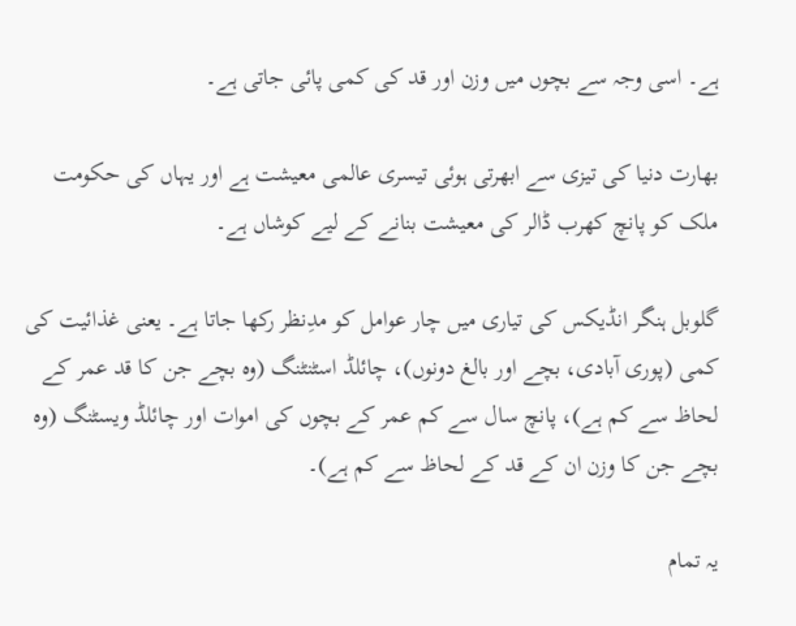ہے۔ اسی وجہ سے بچوں میں وزن اور قد کی کمی پائی جاتی ہے۔

بھارت دنیا کی تیزی سے ابھرتی ہوئی تیسری عالمی معیشت ہے اور یہاں کی حکومت ملک کو پانچ کھرب ڈالر کی معیشت بنانے کے لیے کوشاں ہے۔

گلوبل ہنگر انڈیکس کی تیاری میں چار عوامل کو مدِنظر رکھا جاتا ہے۔ یعنی غذائیت کی کمی (پوری آبادی، بچے اور بالغ دونوں)، چائلڈ اسٹنٹنگ (وہ بچے جن کا قد عمر کے لحاظ سے کم ہے)، پانچ سال سے کم عمر کے بچوں کی اموات اور چائلڈ ویسٹنگ (وہ بچے جن کا وزن ان کے قد کے لحاظ سے کم ہے)۔

یہ تمام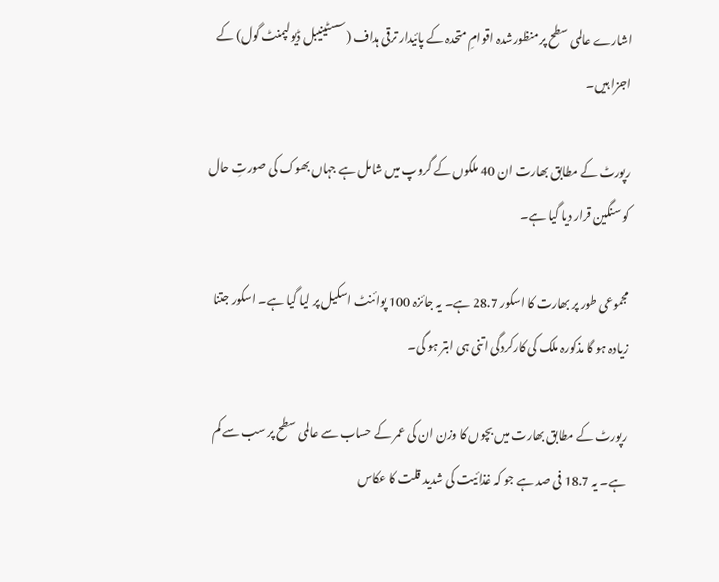اشارے عالمی سطح پر منظورشدہ اقوامِ متحدہ کے پائیدار ترقی ہداف (سسٹینیبل ڈیولپمنٹ گول) کے اجزا ہیں۔

رپورٹ کے مطابق بھارت ان 40 ملکوں کے گروپ میں شامل ہے جہاں بھوک کی صورتِ حال کو سنگین قرار دیا گیا ہے۔

مجموعی طور پر بھارت کا اسکور 28.7 ہے۔ یہ جائزہ 100 پوائنٹ اسکیل پر لیا گیا ہے۔ اسکور جتنا زیادہ ہو گا مذکورہ ملک کی کارکردگی اتنی ہی ابتر ہو گی۔

رپورٹ کے مطابق بھارت میں بچوں کا وزن ان کی عمر کے حساب سے عالمی سطح پر سب سے کم ہے۔ یہ 18.7 فی صد ہے جو کہ غذائیت کی شدید قلت کا عکاس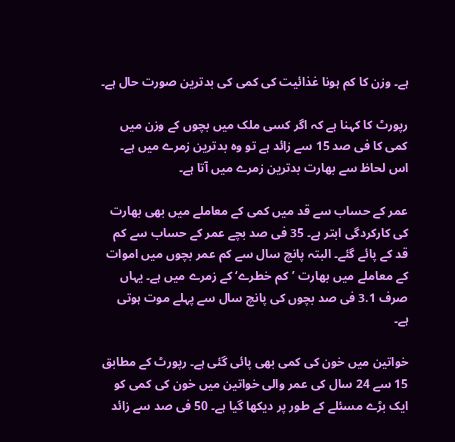ہے۔ وزن کا کم ہونا غذائیت کی کمی کی بدترین صورت حال ہے۔

رپورٹ کا کہنا ہے کہ اگر کسی ملک میں بچوں کے وزن میں کمی کا فی صد 15 سے زائد ہے تو وہ بدترین زمرے میں ہے۔ اس لحاظ سے بھارت بدترین زمرے میں آتا ہے۔

عمر کے حساب سے قد میں کمی کے معاملے میں بھی بھارت کی کارکردگی ابتر ہے۔ 35 فی صد بچے عمر کے حساب سے کم قد کے پائے گئے۔ البتہ پانچ سال سے کم عمر بچوں میں اموات کے معاملے میں بھارت ’کم خطرے‘ کے زمرے میں ہے۔ یہاں صرف 3.1 فی صد بچوں کی پانچ سال سے پہلے موت ہوتی ہے۔

خواتین میں خون کی کمی بھی پائی گئی ہے۔ رپورٹ کے مطابق 15 سے 24 سال کی عمر والی خواتین میں خون کی کمی کو ایک بڑے مسئلے کے طور پر دیکھا گیا ہے۔ 50 فی صد سے زائد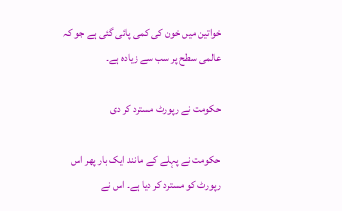خواتین میں خون کی کمی پائی گئی ہے جو کہ عالمی سطح پر سب سے زیادہ ہے۔

حکومت نے رپورٹ مسترد کر دی

حکومت نے پہلے کے مانند ایک بار پھر اس رپورٹ کو مسترد کر دیا ہے۔ اس نے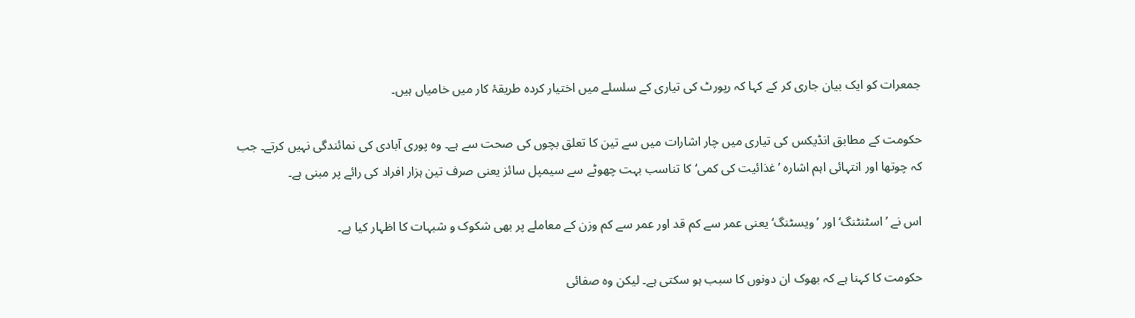جمعرات کو ایک بیان جاری کر کے کہا کہ رپورٹ کی تیاری کے سلسلے میں اختیار کردہ طریقۂ کار میں خامیاں ہیں۔

حکومت کے مطابق انڈیکس کی تیاری میں چار اشارات میں سے تین کا تعلق بچوں کی صحت سے ہے۔ وہ پوری آبادی کی نمائندگی نہیں کرتے۔ جب کہ چوتھا اور انتہائی اہم اشارہ ’غذائیت کی کمی‘ کا تناسب بہت چھوٹے سے سیمپل سائز یعنی صرف تین ہزار افراد کی رائے پر مبنی ہے۔

اس نے ’اسٹنٹنگ‘ اور ’ویسٹنگ‘ یعنی عمر سے کم قد اور عمر سے کم وزن کے معاملے پر بھی شکوک و شبہات کا اظہار کیا ہے۔

حکومت کا کہنا ہے کہ بھوک ان دونوں کا سبب ہو سکتی ہے۔ لیکن وہ صفائی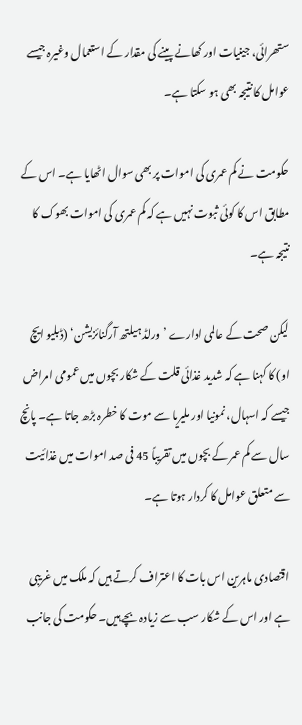ستھرائی، جینیات اور کھانے پینے کی مقدار کے استعمال وغیرہ جیسے عوامل کا نتیجہ بھی ہو سکتا ہے۔

حکومت نے کم عمری کی اموات پر بھی سوال اٹھایا ہے۔ اس کے مطابق اس کا کوئی ثبوت نہیں ہے کہ کم عمری کی اموات بھوک کا نتیجہ ہے۔

لیکن صحت کے عالمی ادارے ’ورلڈ ہیلتھ آرگنائزیشن‘ (ڈبلیو ایچ او) کا کہنا ہے کہ شدید غذائی قلت کے شکار بچوں میں عمومی امراض جیسے کہ اسہال، نمونیا اور ملیریا سے موت کا خطرہ بڑھ جاتا ہے۔ پانچ سال سے کم عمر کے بچوں میں تقریباً 45 فی صد اموات میں غذائیت سے متعلق عوامل کا کردار ہوتا ہے۔

اقتصادی ماہرین اس بات کا اعتراف کرتے ہیں کہ ملک میں غریبی ہے اور اس کے شکار سب سے زیادہ بچے ہیں۔ حکومت کی جانب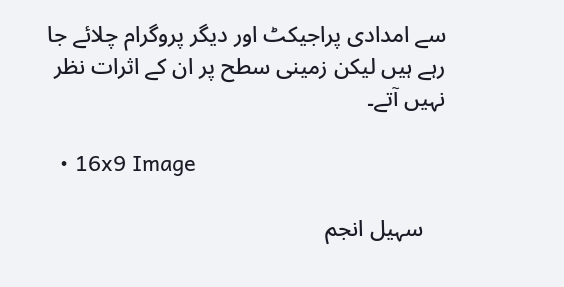سے امدادی پراجیکٹ اور دیگر پروگرام چلائے جا رہے ہیں لیکن زمینی سطح پر ان کے اثرات نظر نہیں آتے۔

  • 16x9 Image

    سہیل انجم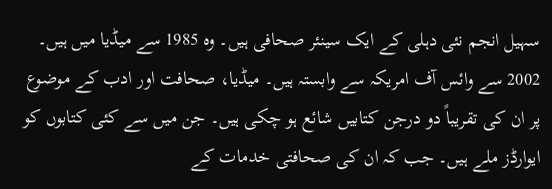سہیل انجم نئی دہلی کے ایک سینئر صحافی ہیں۔ وہ 1985 سے میڈیا میں ہیں۔ 2002 سے وائس آف امریکہ سے وابستہ ہیں۔ میڈیا، صحافت اور ادب کے موضوع پر ان کی تقریباً دو درجن کتابیں شائع ہو چکی ہیں۔ جن میں سے کئی کتابوں کو ایوارڈز ملے ہیں۔ جب کہ ان کی صحافتی خدمات کے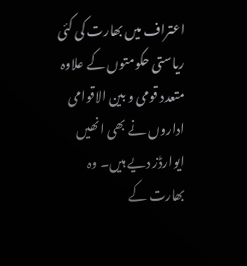اعتراف میں بھارت کی کئی ریاستی حکومتوں کے علاوہ متعدد قومی و بین الاقوامی اداروں نے بھی انھیں ایوارڈز دیے ہیں۔ وہ بھارت کے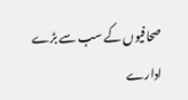صحافیوں کے سب سے بڑے ادارے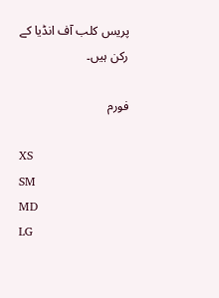پریس کلب آف انڈیا کے رکن ہیں۔

فورم

XS
SM
MD
LG